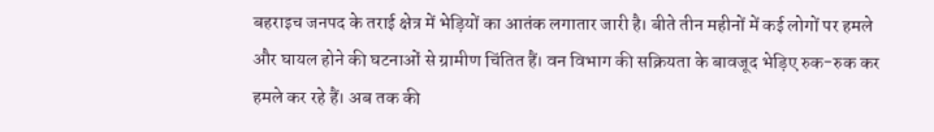बहराइच जनपद के तराई क्षेत्र में भेड़ियों का आतंक लगातार जारी है। बीते तीन महीनों में कई लोगों पर हमले और घायल होने की घटनाओं से ग्रामीण चिंतित हैं। वन विभाग की सक्रियता के बावजूद भेड़िए रुक-रुक कर हमले कर रहे हैं। अब तक की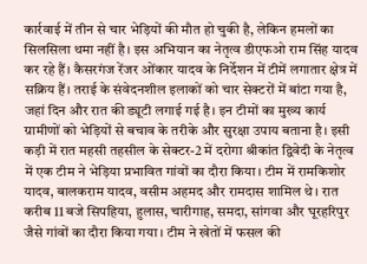कार्रवाई में तीन से चार भेड़ियों की मौत हो चुकी है, लेकिन हमलों का सिलसिला थमा नहीं है। इस अभियान का नेतृत्व डीएफओ राम सिंह यादव कर रहे हैं। कैसरगंज रेंजर ओंकार यादव के निर्देशन में टीमें लगातार क्षेत्र में सक्रिय हैं। तराई के संवेदनशील इलाकों को चार सेक्टरों में बांटा गया है, जहां दिन और रात की ड्यूटी लगाई गई है। इन टीमों का मुख्य कार्य ग्रामीणों को भेड़ियों से बचाव के तरीके और सुरक्षा उपाय बताना है। इसी कड़ी में रात महसी तहसील के सेक्टर-2 में दरोगा श्रीकांत द्विवेदी के नेतृत्व में एक टीम ने भेड़िया प्रभावित गांवों का दौरा किया। टीम में रामकिशोर यादव, बालकराम यादव, वसीम अहमद और रामदास शामिल थे। रात करीब 11 बजे सिपहिया, हुलास, चारीगाह, समदा, सांगवा और घूरहरिपुर जैसे गांवों का दौरा किया गया। टीम ने खेतों में फसल की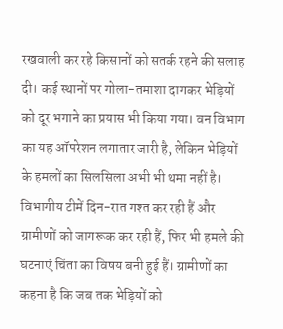रखवाली कर रहे किसानों को सतर्क रहने की सलाह दी। कई स्थानों पर गोला-तमाशा दागकर भेड़ियों को दूर भगाने का प्रयास भी किया गया। वन विभाग का यह ऑपरेशन लगातार जारी है, लेकिन भेड़ियों के हमलों का सिलसिला अभी भी थमा नहीं है। विभागीय टीमें दिन-रात गश्त कर रही हैं और ग्रामीणों को जागरूक कर रही हैं, फिर भी हमले की घटनाएं चिंता का विषय बनी हुई हैं। ग्रामीणों का कहना है कि जब तक भेड़ियों को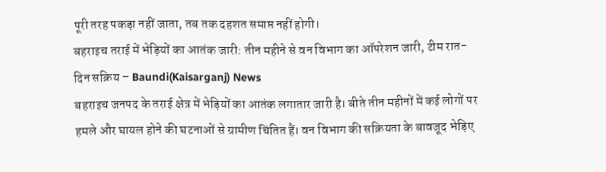पूरी तरह पकड़ा नहीं जाता, तब तक दहशत समाप्त नहीं होगी।
बहराइच तराई में भेड़ियों का आतंक जारी: तीन महीने से वन विभाग का ऑपरेशन जारी, टीम रात-दिन सक्रिय – Baundi(Kaisarganj) News
बहराइच जनपद के तराई क्षेत्र में भेड़ियों का आतंक लगातार जारी है। बीते तीन महीनों में कई लोगों पर हमले और घायल होने की घटनाओं से ग्रामीण चिंतित हैं। वन विभाग की सक्रियता के बावजूद भेड़िए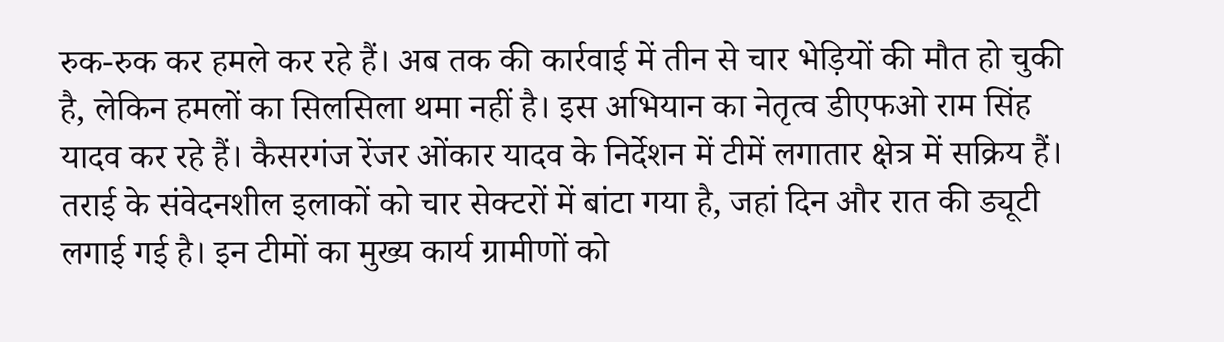रुक-रुक कर हमले कर रहे हैं। अब तक की कार्रवाई में तीन से चार भेड़ियों की मौत हो चुकी है, लेकिन हमलों का सिलसिला थमा नहीं है। इस अभियान का नेतृत्व डीएफओ राम सिंह यादव कर रहे हैं। कैसरगंज रेंजर ओंकार यादव के निर्देशन में टीमें लगातार क्षेत्र में सक्रिय हैं। तराई के संवेदनशील इलाकों को चार सेक्टरों में बांटा गया है, जहां दिन और रात की ड्यूटी लगाई गई है। इन टीमों का मुख्य कार्य ग्रामीणों को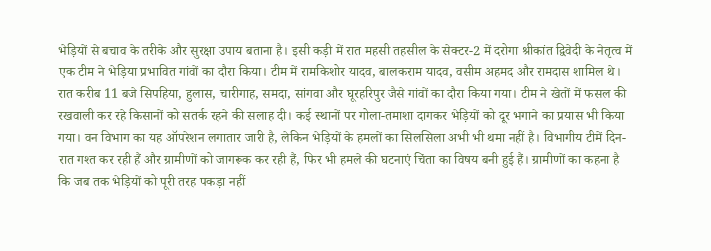भेड़ियों से बचाव के तरीके और सुरक्षा उपाय बताना है। इसी कड़ी में रात महसी तहसील के सेक्टर-2 में दरोगा श्रीकांत द्विवेदी के नेतृत्व में एक टीम ने भेड़िया प्रभावित गांवों का दौरा किया। टीम में रामकिशोर यादव, बालकराम यादव, वसीम अहमद और रामदास शामिल थे। रात करीब 11 बजे सिपहिया, हुलास, चारीगाह, समदा, सांगवा और घूरहरिपुर जैसे गांवों का दौरा किया गया। टीम ने खेतों में फसल की रखवाली कर रहे किसानों को सतर्क रहने की सलाह दी। कई स्थानों पर गोला-तमाशा दागकर भेड़ियों को दूर भगाने का प्रयास भी किया गया। वन विभाग का यह ऑपरेशन लगातार जारी है, लेकिन भेड़ियों के हमलों का सिलसिला अभी भी थमा नहीं है। विभागीय टीमें दिन-रात गश्त कर रही हैं और ग्रामीणों को जागरूक कर रही हैं, फिर भी हमले की घटनाएं चिंता का विषय बनी हुई हैं। ग्रामीणों का कहना है कि जब तक भेड़ियों को पूरी तरह पकड़ा नहीं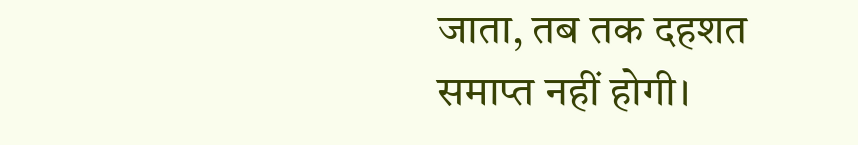जाता, तब तक दहशत समाप्त नहीं होगी।